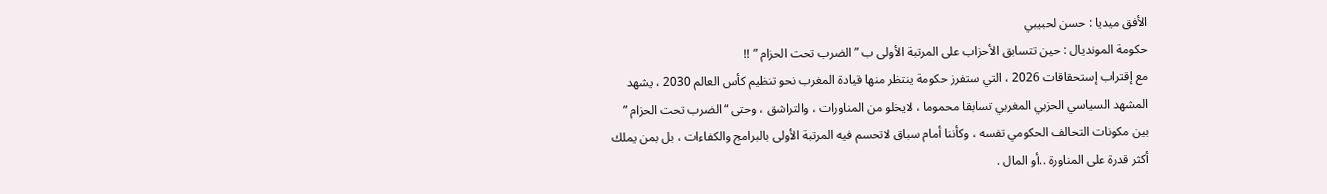الأفق ميديا : حسن لحبيبي
حكومة المونديال : حين تتسابق الأحزاب على المرتبة الأولى ب ” الضرب تحت الحزام ” !!
مع إقتراب إستحقاقات 2026 ، التي ستفرز حكومة ينتظر منها قيادة المغرب نحو تنظيم كأس العالم 2030 ، يشهد المشهد السياسي الحزبي المغربي تسابقا محموما ، لايخلو من المناورات ، والتراشق ، وحتى “الضرب تحت الحزام ” بين مكونات التحالف الحكومي تفسه ، وكأننا أمام سباق لاتحسم فيه المرتبة الأولى بالبرامج والكفاءات ، بل بمن يملك أكثر قدرة على المناورة ..أو المال .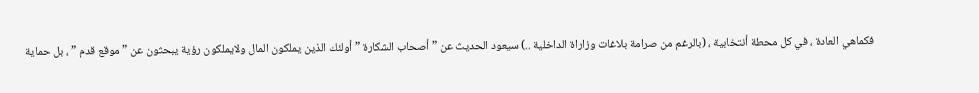فكماهي العادة ، في كل محطة أنتخابية ، (بالرغم من صرامة بلاغات وزاراة الداخلية ..) سيعود الحديث عن ” أصحاب الشكارة ” أولئك الذين يملكون المال ولايملكون رؤية يبحثون عن ” موقع قدم ” ، بل حماية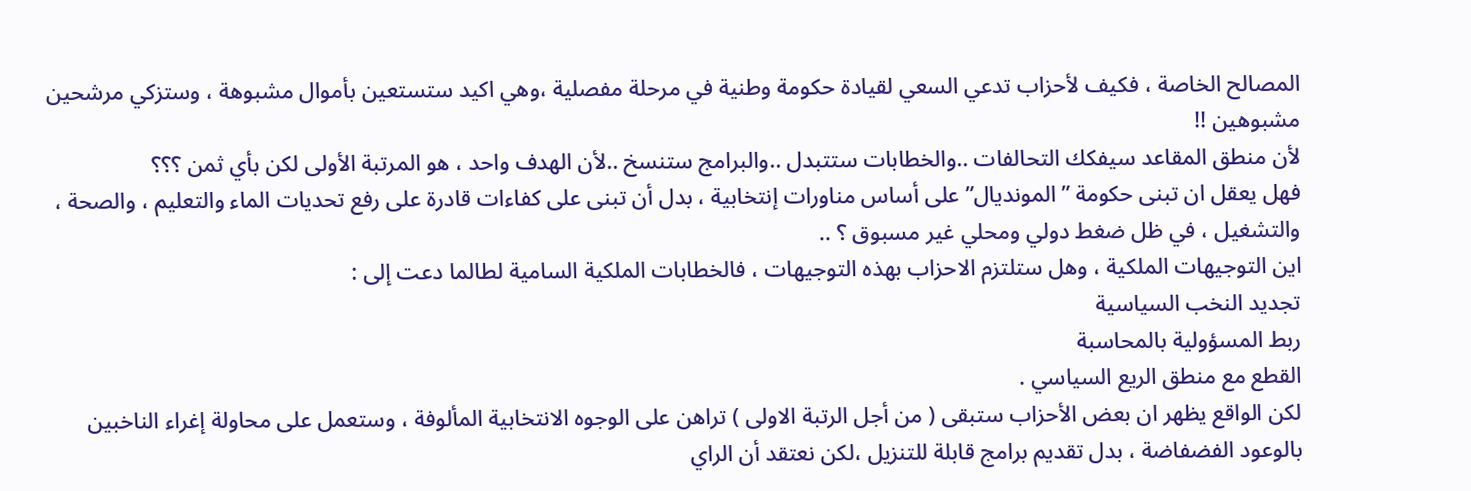المصالح الخاصة ، فكيف لأحزاب تدعي السعي لقيادة حكومة وطنية في مرحلة مفصلية ،وهي اكيد ستستعين بأموال مشبوهة ، وستزكي مرشحين مشبوهين !!
لأن منطق المقاعد سيفكك التحالفات ..والخطابات ستتبدل ..والبرامج ستنسخ ..لأن الهدف واحد ، هو المرتبة الأولى لكن بأي ثمن ؟؟؟
فهل يعقل ان تبنى حكومة ” المونديال” على أساس مناورات إنتخابية ، بدل أن تبنى على كفاءات قادرة على رفع تحديات الماء والتعليم ، والصحة ، والتشغيل ، في ظل ضغط دولي ومحلي غير مسبوق ؟ ..
اين التوجيهات الملكية ، وهل ستلتزم الاحزاب بهذه التوجيهات ، فالخطابات الملكية السامية لطالما دعت إلى :
تجديد النخب السياسية
ربط المسؤولية بالمحاسبة
القطع مع منطق الريع السياسي .
لكن الواقع يظهر ان بعض الأحزاب ستبقى ( من أجل الرتبة الاولى ) تراهن على الوجوه الانتخابية المألوفة ، وستعمل على محاولة إغراء الناخبين بالوعود الفضفاضة ، بدل تقديم برامج قابلة للتنزيل ،لكن نعتقد أن الراي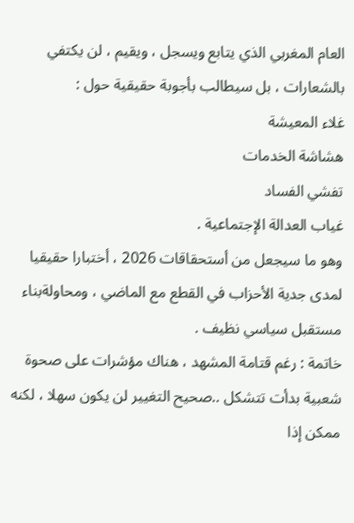العام المغربي الذي يتابع ويسجل ، ويقيم ، لن يكتفي بالشعارات ، بل سيطالب بأجوبة حقيقية حول :
غلاء المعيشة
هشاشة الخدمات
تفشي الفساد
غياب العدالة الإجتماعية .
وهو ما سيجعل من أستحقاقات 2026 ، أختبارا حقيقيا لمدى جدية الأحزاب في القطع مع الماضي ، ومحاولةبناء مستقبل سياسي نظيف .
خاتمة : رغم قتامة المشهد ، هناك مؤشرات على صحوة شعبية بدأت تتشكل ..صحيح التغيير لن يكون سهلا ، لكنه ممكن إذا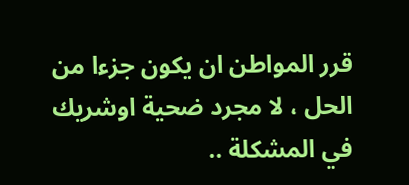قرر المواطن ان يكون جزءا من الحل ، لا مجرد ضحية اوشريك في المشكلة ..